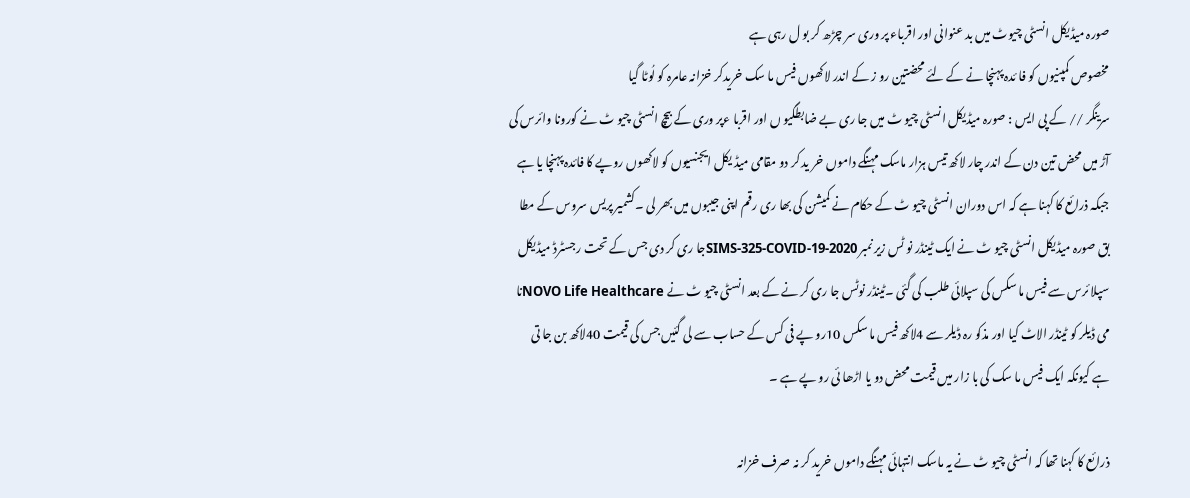صورہ میڈیکل انسٹی چیوٹ میں بد عنوانی اور اقرباء پر وری سر چڑھ کر بو ل رہی ہے
مخصوص کمپنیوں کو فا ئدہ پہنچا نے کے لئے محضتین رو ز کے اندر لاکھوں فیس ما سک خریدکر خزانہ عامرہ کو لُوٹا گیا
سرینگر // کے پی ایس : صورہ میڈیکل انسٹی چیو ٹ میں جا ری بے ضابطگیو ں اور اقربا ءپر وری کے بیچ انسٹی چیو ٹ نے کورونا وائرس کی آڑ میں محض تین دن کے اندر چار لاکھ تیس ہزار ماسک مہنگے داموں خر ید کر دو مقامی میڈ یکل ایجنسیوں کو لاکھوں روپے کا فائدہ پہنچا یا ہے جبکہ ذرائع کا کہنا ہے کہ اس دوران انسٹی چیو ٹ کے حکام نے کمیشن کی بھا ری رقم اپنی جیبوں میں بھر لی ۔کشمیر پریس سروس کے مطا بق صورہ میڈیکل انسٹی چیو ٹ نے ایک ٹینڈر نو ٹس زیر نمبر SIMS-325-COVID-19-2020جا ری کر دی جس کے تحت رجسٹرڈ میڈیکل سپلا ئرس سے فیس ما سکس کی سپلائی طلب کی گئی ۔ٹینڈر نوٹس جا ری کر نے کے بعد انسٹی چیو ٹ نے NOVO Life Healthcareنا می ڈیلر کو ٹینڈر الاٹ کیا اور مذکو رہ ڈیلر سے 4لاکھ فیس ما سکس 10رو پے فی کس کے حساب سے لی گئیں جس کی قیمت 40لاکھ بن جا تی ہے کیونکہ ایک فیس ما سک کی با زار میں قیمت محض دو یا اڑھا ئی رو پے ہے ۔

ذرائع کا کہنا تھا کہ انسٹی چیو ٹ نے یہ ماسک انتہائی مہنگے داموں خرید کر نہ صرف خزانہ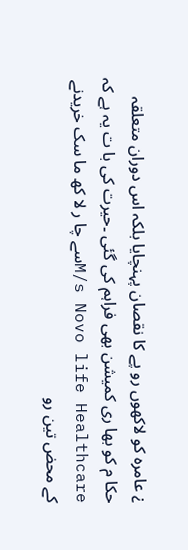¿ عامرہ کو لاکھوں رو پے کا نقصان پہنچایا بلکہ اس دوران متعلقہ حکا م کو بھا ری کمیشن بھی فراہم کی گئی ۔حیرت کی با ت یہ ہے کہ M/s Novo life Healthcareسے چا ر لا کھ ما سک خریدنے کے محض تین رو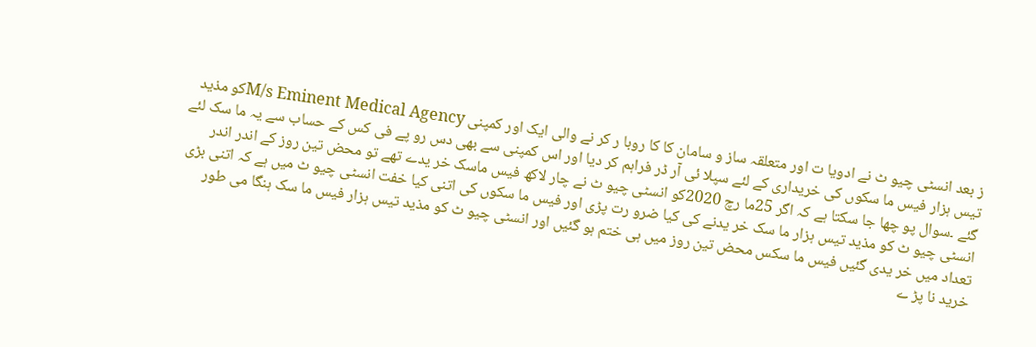ز بعد انسٹی چیو ٹ نے ادویا ت اور متعلقہ ساز و سامان کا کا روبا ر کر نے والی ایک اور کمپنی M/s Eminent Medical Agencyکو مذید تیس ہزار فیس ما سکوں کی خریداری کے لئے سپلا ئی آر ڈر فراہم کر دیا اور اس کمپنی سے بھی دس رو پے فی کس کے حساب سے یہ ما سک لئے گئے ۔سوال پو چھا جا سکتا ہے کہ اگر 25ما رچ 2020کو انسٹی چیو ٹ نے چار لاکھ فیس ماسک خر یدے تھے تو محض تین روز کے اندر اندر انسٹی چیو ٹ کو مذید تیس ہزار ما سک خر یدنے کی کیا ضرو رت پڑی اور فیس ما سکوں کی اتنی کیا خفت انسٹی چیو ٹ میں ہے کہ اتنی بڑی تعداد میں خر یدی گئیں فیس ما سکس محض تین روز میں ہی ختم ہو گئیں اور انسٹی چیو ٹ کو مذید تیس ہزار فیس ما سک ہنگا می طور خرید نا پڑ ے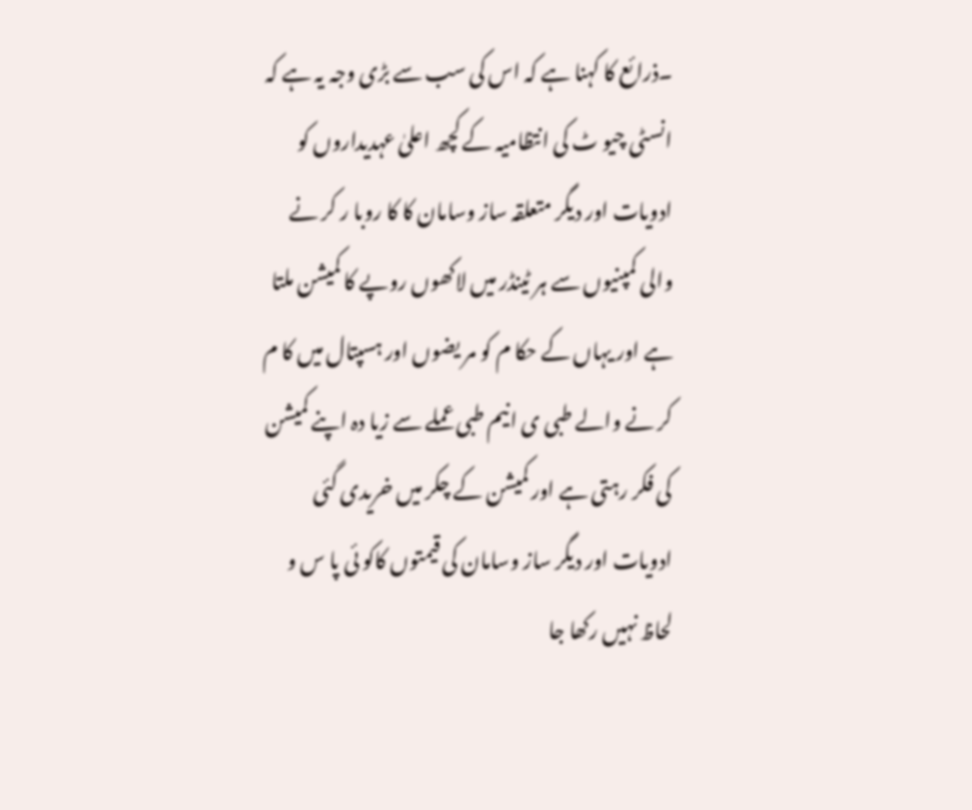۔ذرائع کا کہنا ہے کہ اس کی سب سے بڑی وجہ یہ ہے کہ انسٹی چیو ٹ کی انتظامیہ کے کچھ اعلیٰ عہدیداروں کو ادویات اور دیگر متعلقہ ساز وسامان کا کا روبا ر کر نے والی کمپنیوں سے ہر ٹینڈر میں لاکھوں روپے کا کمیشن ملتا ہے اور یہاں کے حکا م کو مر یضوں اور ہسپتال میں کا م کر نے والے طبی ی انیم طبی عملے سے زیا دہ اپنے کمیشن کی فکر رہتی ہے اور کمیشن کے چکر میں خریدی گئی ادویات اور دیگر ساز وسامان کی قیمتوں کاکو ئی پا س و لحاظ نہیں رکھا جا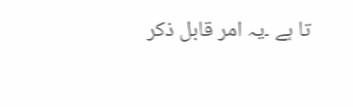تا ہے ۔یہ امر قابل ذکر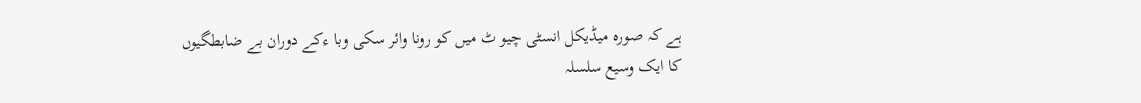ہے کہ صورہ میڈیکل انسٹی چیو ٹ میں کو رونا وائر سکی وبا ءکے دوران بے ضابطگیوں کا ایک وسیع سلسلہ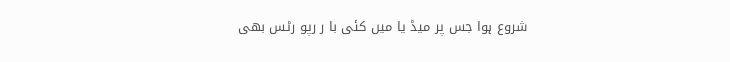شروع ہوا جس پر میڈ یا میں کئی با ر رپو رٹس بھی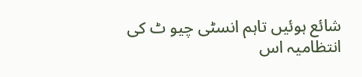شائع ہوئیں تاہم انسٹی چیو ٹ کی انتظامیہ اس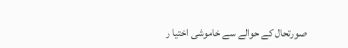صورتحال کے حوالے سے خاموشی اختیا ر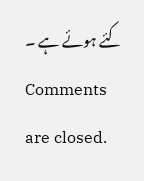کئے ہوئے ہے ۔
Comments are closed.